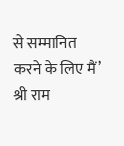से सम्मानित करने के लिए मैं’ श्री राम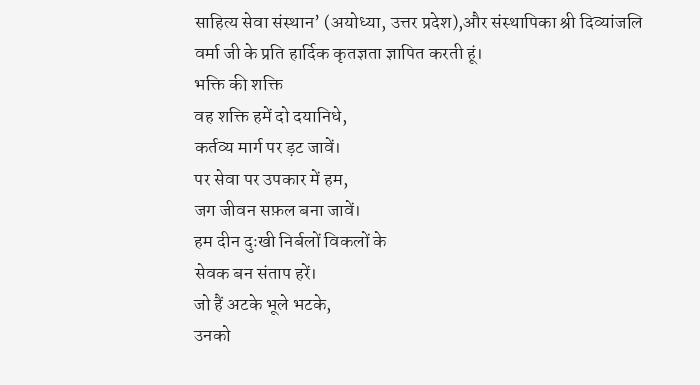साहित्य सेवा संस्थान’ (अयोध्या, उत्तर प्रदेश),और संस्थापिका श्री दिव्यांजलि वर्मा जी के प्रति हार्दिक कृतज्ञता ज्ञापित करती हूं।
भक्ति की शक्ति
वह शक्ति हमें दो दयानिधे,
कर्तव्य मार्ग पर ड़ट जावें।
पर सेवा पर उपकार में हम,
जग जीवन सफ़ल बना जावें।
हम दीन दुःखी निर्बलों विकलों के
सेवक बन संताप हरें।
जो हैं अटके भूले भटके,
उनको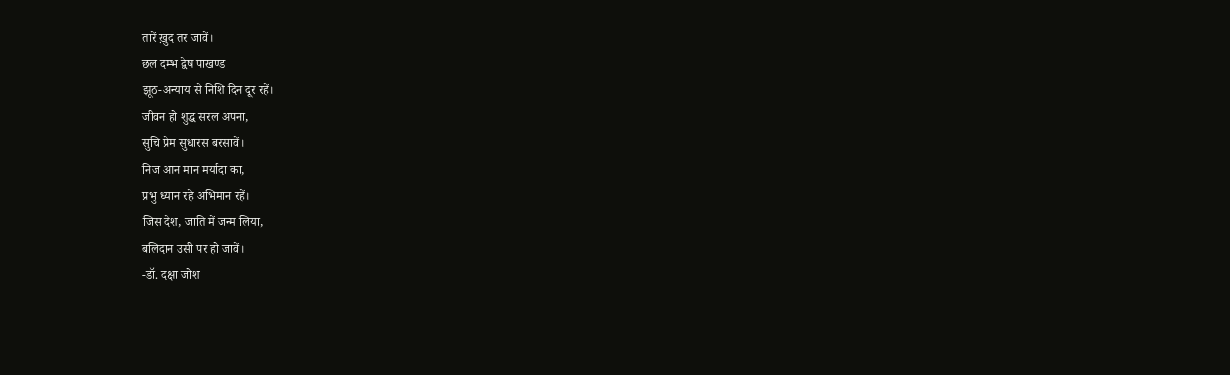तारें ख़ुद तर जावें।
छल दम्भ द्वेष पाखण्ड
झूठ-अन्याय से निशि दिन दूर रहें।
जीवन हो शुद्ध सरल अपना,
सुचि प्रेम सुधारस बरसावें।
निज आन मान मर्यादा का,
प्रभु ध्यान रहे अभिमान रहें।
जिस देश, जाति में जन्म लिया,
बलिदान उसी पर हो जावें।
-डॉ. दक्षा जोश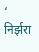‘ निर्झरा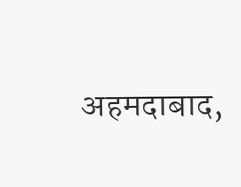अहमदाबाद,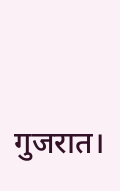गुजरात।